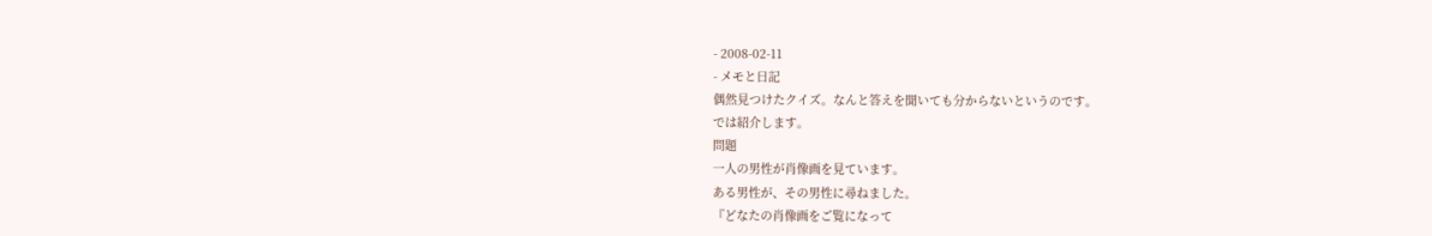- 2008-02-11
- メモと日記
偶然見つけたクイズ。なんと答えを聞いても分からないというのです。
では紹介します。
問題
一人の男性が肖像画を見ています。
ある男性が、その男性に尋ねました。
『どなたの肖像画をご覧になって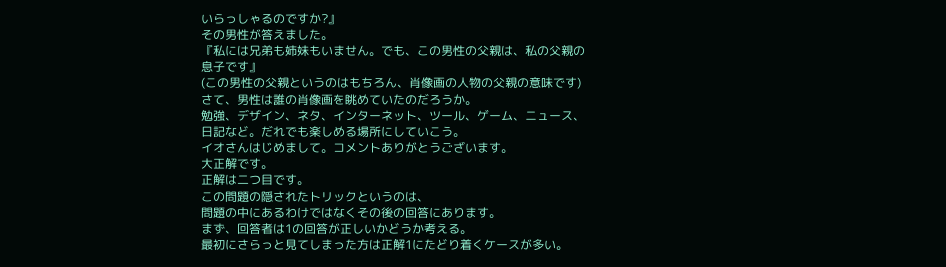いらっしゃるのですか?』
その男性が答えました。
『私には兄弟も姉妹もいません。でも、この男性の父親は、私の父親の息子です』
(この男性の父親というのはもちろん、肖像画の人物の父親の意味です)
さて、男性は誰の肖像画を眺めていたのだろうか。
勉強、デザイン、ネタ、インターネット、ツール、ゲーム、ニュース、日記など。だれでも楽しめる場所にしていこう。
イオさんはじめまして。コメントありがとうございます。
大正解です。
正解は二つ目です。
この問題の隠されたトリックというのは、
問題の中にあるわけではなくその後の回答にあります。
まず、回答者は1の回答が正しいかどうか考える。
最初にさらっと見てしまった方は正解1にたどり着くケースが多い。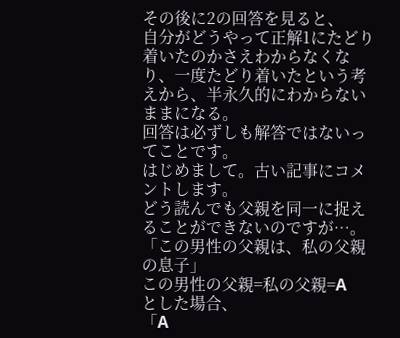その後に2の回答を見ると、
自分がどうやって正解1にたどり着いたのかさえわからなくなり、一度たどり着いたという考えから、半永久的にわからないままになる。
回答は必ずしも解答ではないってことです。
はじめまして。古い記事にコメントします。
どう読んでも父親を同一に捉えることができないのですが…。
「この男性の父親は、私の父親の息子」
この男性の父親=私の父親=A
とした場合、
「A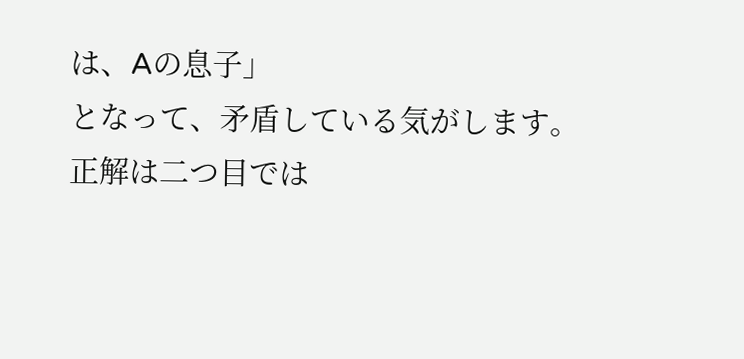は、Aの息子」
となって、矛盾している気がします。
正解は二つ目では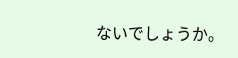ないでしょうか。